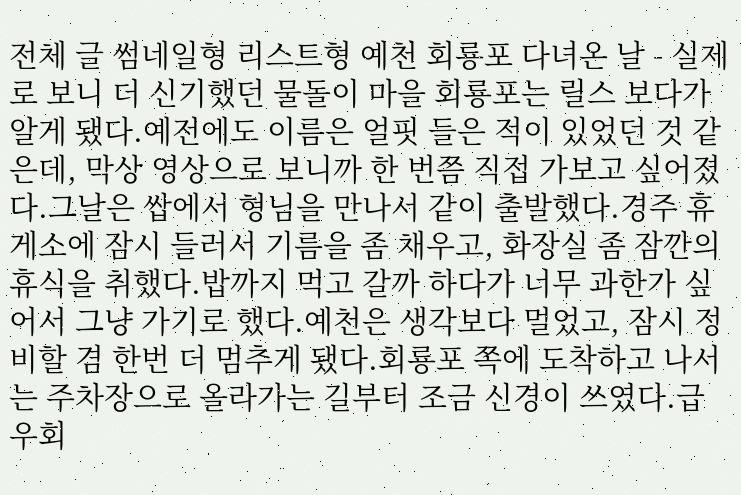전체 글 썸네일형 리스트형 예천 회룡포 다녀온 날 - 실제로 보니 더 신기했던 물돌이 마을 회룡포는 릴스 보다가 알게 됐다.예전에도 이름은 얼핏 들은 적이 있었던 것 같은데, 막상 영상으로 보니까 한 번쯤 직접 가보고 싶어졌다.그날은 쌉에서 형님을 만나서 같이 출발했다.경주 휴게소에 잠시 들러서 기름을 좀 채우고, 화장실 좀 잠깐의 휴식을 취했다.밥까지 먹고 갈까 하다가 너무 과한가 싶어서 그냥 가기로 했다.예천은 생각보다 멀었고, 잠시 정비할 겸 한번 더 멈추게 됐다.회룡포 쪽에 도착하고 나서는 주차장으로 올라가는 길부터 조금 신경이 쓰였다.급우회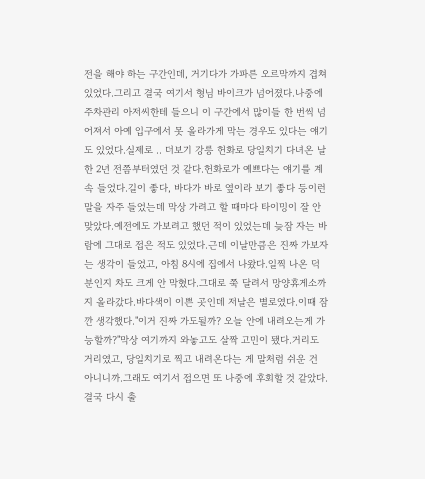전을 해야 하는 구간인데, 거기다가 가파른 오르막까지 겹쳐 있었다.그리고 결국 여기서 형님 바이크가 넘어졌다.나중에 주차관리 아저씨한테 들으니 이 구간에서 많이들 한 번씩 넘어져서 아예 입구에서 못 올라가게 막는 경우도 있다는 얘기도 있었다.실제로 .. 더보기 강릉 헌화로 당일치기 다녀온 날 한 2년 전쯤부터였던 것 같다.헌화로가 예쁘다는 얘기를 계속 들었다.길이 좋다, 바다가 바로 옆이라 보기 좋다 등이런 말을 자주 들었는데 막상 가려고 할 때마다 타이밍이 잘 안 맞았다.예전에도 가보려고 했던 적이 있었는데 늦잠 자는 바람에 그대로 접은 적도 있었다.근데 이날만큼은 진짜 가보자는 생각이 들었고, 아침 8시에 집에서 나왔다.일찍 나온 덕분인지 차도 크게 안 막혔다.그대로 쭉 달려서 망양휴게소까지 올라갔다.바다색이 이쁜 곳인데 저날은 별로였다.이때 잠깐 생각했다."이거 진짜 가도될까? 오늘 안에 내려오는게 가능할까?"막상 여기까지 와놓고도 살짝 고민이 됐다.거리도 거리였고, 당일치기로 찍고 내려온다는 게 말처럼 쉬운 건 아니니까.그래도 여기서 접으면 또 나중에 후회할 것 같았다.결국 다시 출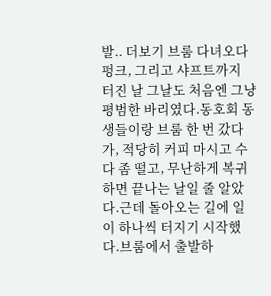발.. 더보기 브룸 다녀오다 펑크, 그리고 샤프트까지 터진 날 그날도 처음엔 그냥 평범한 바리였다.동호회 동생들이랑 브룸 한 번 갔다가, 적당히 커피 마시고 수다 좀 떨고, 무난하게 복귀하면 끝나는 날일 줄 알았다.근데 돌아오는 길에 일이 하나씩 터지기 시작했다.브룸에서 출발하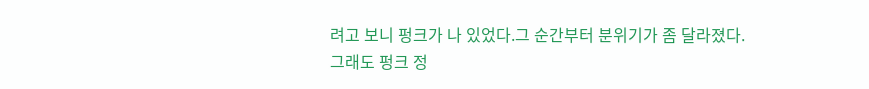려고 보니 펑크가 나 있었다.그 순간부터 분위기가 좀 달라졌다.그래도 펑크 정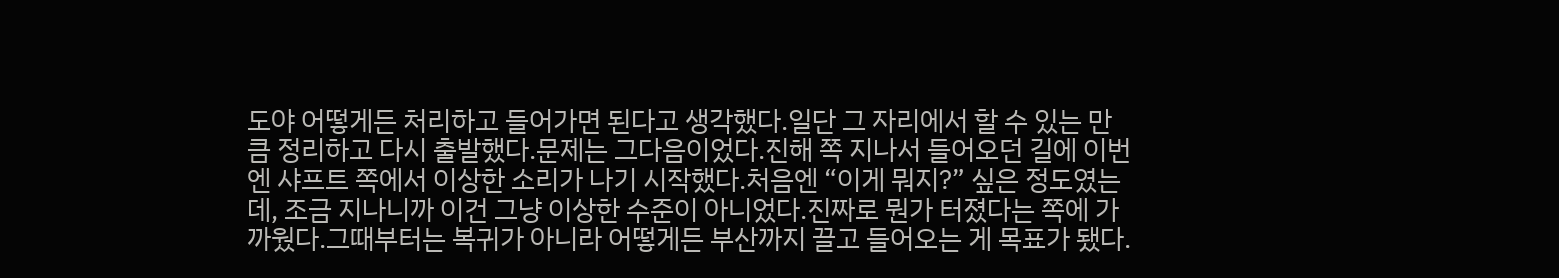도야 어떻게든 처리하고 들어가면 된다고 생각했다.일단 그 자리에서 할 수 있는 만큼 정리하고 다시 출발했다.문제는 그다음이었다.진해 쪽 지나서 들어오던 길에 이번엔 샤프트 쪽에서 이상한 소리가 나기 시작했다.처음엔 “이게 뭐지?” 싶은 정도였는데, 조금 지나니까 이건 그냥 이상한 수준이 아니었다.진짜로 뭔가 터졌다는 쪽에 가까웠다.그때부터는 복귀가 아니라 어떻게든 부산까지 끌고 들어오는 게 목표가 됐다.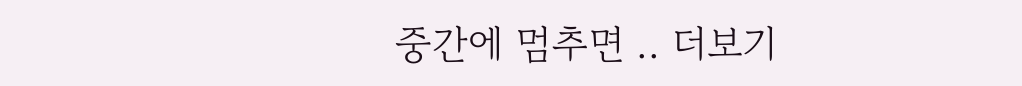중간에 멈추면 .. 더보기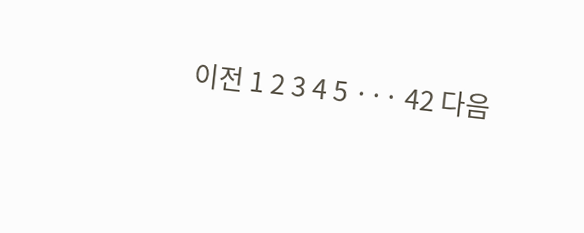이전 1 2 3 4 5 ··· 42 다음